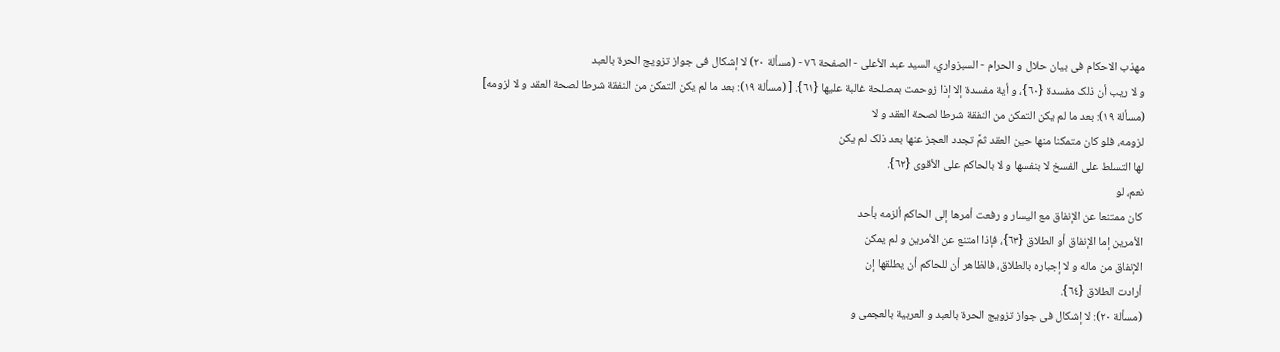مهذب الاحکام فی بیان حلال و الحرام - السبزواري، السيد عبد الأعلى - الصفحة ٧٦ - (مسألة ٢٠) لا إشکال فی جواز تزویج الحرة بالعبد
و لا ریب أن ذلک مفسدة {٦٠}، و أیة مفسدة إلا إذا زوحمت بمصلحة غالبة علیها {٦١}. [ (مسألة ١٩): بعد ما لم یکن التمکن من النفقة شرطا لصحة العقد و لا لزومه]
(مسألة ١٩): بعد ما لم یکن التمکن من النفقة شرطا لصحة العقد و لا
لزومه، فلو کان متمکنا منها حین العقد ثمَّ تجدد العجز عنها بعد ذلک لم یکن
لها التسلط علی الفسخ لا بنفسها و لا بالحاکم علی الأقوی {٦٢}.
نعم، لو
کان ممتنعا عن الإنفاق مع الیسار و رفعت أمرها إلی الحاکم ألزمه بأحد
الأمرین إما الإنفاق أو الطلاق {٦٣}، فإذا امتنع عن الأمرین و لم یمکن
الإنفاق من ماله و لا إجباره بالطلاق، فالظاهر أن للحاکم أن یطلقها إن
أرادت الطلاق {٦٤}.
(مسألة ٢٠): لا إشکال فی جواز تزویج الحرة بالعبد و العربیة بالعجمی و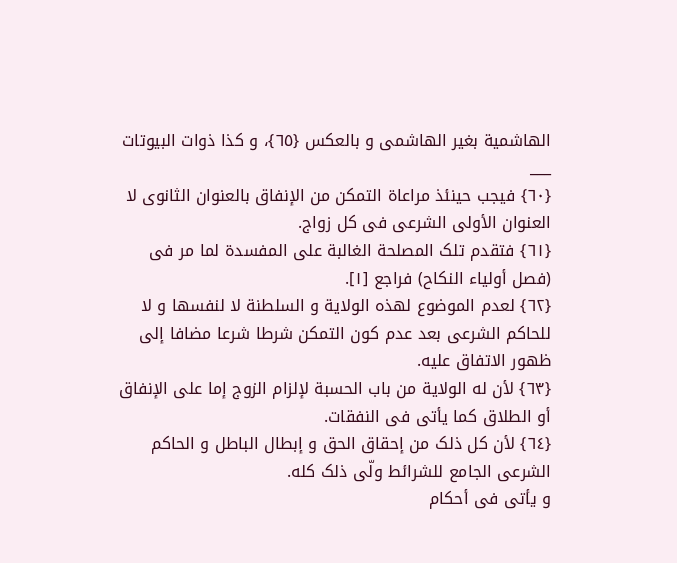الهاشمیة بغیر الهاشمی و بالعکس {٦٥}، و کذا ذوات البیوتات
___
{٦٠} فیجب حینئذ مراعاة التمکن من الإنفاق بالعنوان الثانوی لا العنوان الأولی الشرعی فی کل زواج.
{٦١} فتقدم تلک المصلحة الغالبة علی المفسدة لما مر فی (فصل أولیاء النکاح) فراجع [١].
{٦٢} لعدم الموضوع لهذه الولایة و السلطنة لا لنفسها و لا للحاکم الشرعی بعد عدم کون التمکن شرطا شرعا مضافا إلی ظهور الاتفاق علیه.
{٦٣} لأن له الولایة من باب الحسبة لإلزام الزوج إما علی الإنفاق أو الطلاق کما یأتی فی النفقات.
{٦٤} لأن کل ذلک من إحقاق الحق و إبطال الباطل و الحاکم الشرعی الجامع للشرائط ولّی ذلک کله.
و یأتی فی أحکام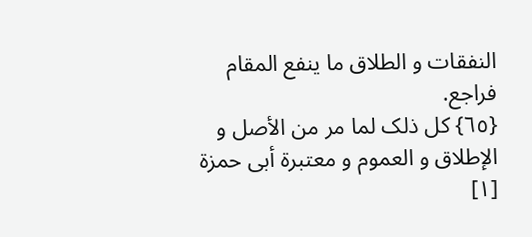النفقات و الطلاق ما ینفع المقام فراجع.
{٦٥} کل ذلک لما مر من الأصل و الإطلاق و العموم و معتبرة أبی حمزة
[١]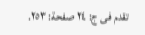تقدم فی ج: ٢٤ صفحة: ٢٥٣.